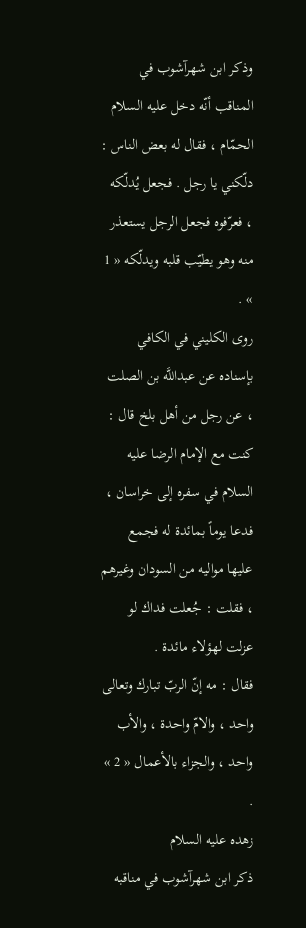وذكر ابن شهرآشوب في المناقب أنّه دخل عليه السلام الحمّام ، فقال له بعض الناس : دلّكني يا رجل . فجعل يُدلّكه ، فعرّفوه فجعل الرجل يستعذر منه وهو يطيّب قلبه ويدلّكه « 1 » .
روى الكليني في الكافي بإسناده عن عبداللَّه بن الصلت ، عن رجل من أهل بلخ قال : كنت مع الإمام الرضا عليه السلام في سفره إلى خراسان ، فدعا يوماً بمائدة له فجمع عليها مواليه من السودان وغيرهم ، فقلت : جُعلت فداك لو عزلت لهؤلاء مائدة .
فقال : مه إنّ الربّ تبارك وتعالى واحد ، والامّ واحدة ، والأب واحد ، والجزاء بالأعمال « 2 » .
زهده عليه السلام
ذكر ابن شهرآشوب في مناقبه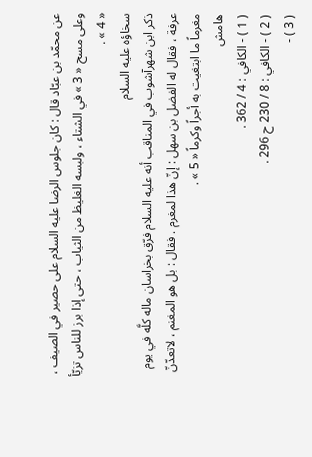عن محمّد بن عبّاد قال : كان جلوس الرضا عليه السلام على حصير في الصيف ، وعلى مسح « 3 » في الشتاء ، ولبسه الغليظ من الثياب ، حتى إذا برز للناس تزيّأ « 4 » .
سخاؤه عليه السلام
ذكر ابن شهرآشوب في المناقب أنه عليه السلام فرّق بخراسان ماله كلَّه في يوم عرفة ، فقال له الفضل بن سهل : إنّ هذا لمغرم . فقال : بل هو المغنم ، لاتعدّنّ مغرماً ما ابتغيت به أجراً وكرماً « 5 » .
هامش
( 1 ) - الكافي : 4 / 362 .
( 2 ) - الكافي : 8 / 230 ح 296 .
( 3 ) -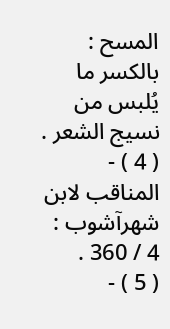المسح : بالكسر ما يُلبس من نسيج الشعر .
( 4 ) - المناقب لابن شهرآشوب : 4 / 360 .
( 5 ) -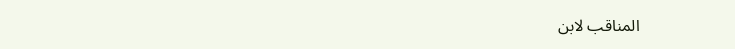المناقب لابن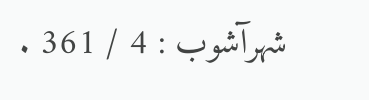شهرآشوب : 4 / 361 .